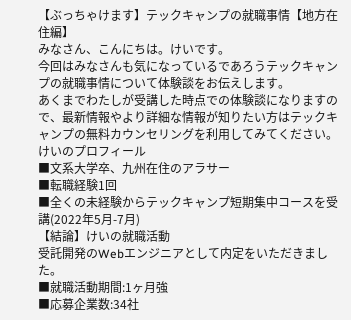【ぶっちゃけます】テックキャンプの就職事情【地方在住編】
みなさん、こんにちは。けいです。
今回はみなさんも気になっているであろうテックキャンプの就職事情について体験談をお伝えします。
あくまでわたしが受講した時点での体験談になりますので、最新情報やより詳細な情報が知りたい方はテックキャンプの無料カウンセリングを利用してみてください。
けいのプロフィール
■文系大学卒、九州在住のアラサー
■転職経験1回
■全くの未経験からテックキャンプ短期集中コースを受講(2022年5月-7月)
【結論】けいの就職活動
受託開発のWebエンジニアとして内定をいただきました。
■就職活動期間:1ヶ月強
■応募企業数:34社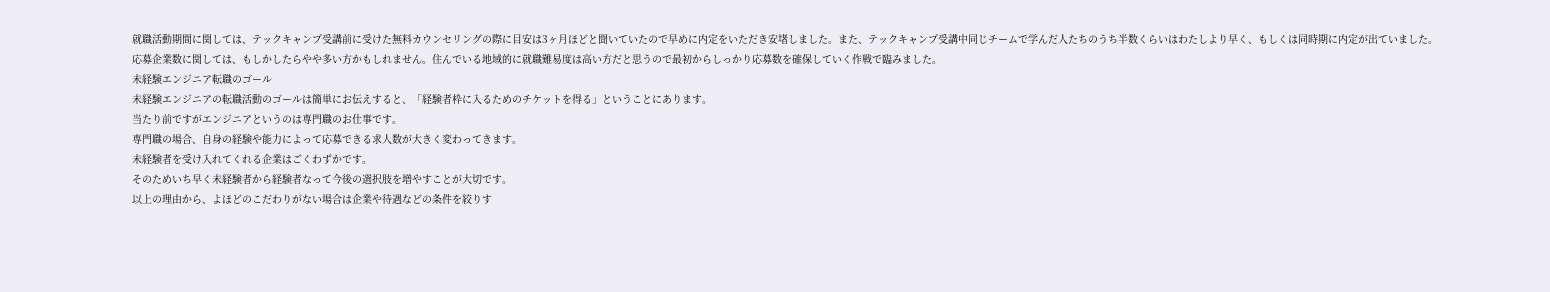就職活動期間に関しては、テックキャンプ受講前に受けた無料カウンセリングの際に目安は3ヶ月ほどと聞いていたので早めに内定をいただき安堵しました。また、テックキャンプ受講中同じチームで学んだ人たちのうち半数くらいはわたしより早く、もしくは同時期に内定が出ていました。
応募企業数に関しては、もしかしたらやや多い方かもしれません。住んでいる地域的に就職難易度は高い方だと思うので最初からしっかり応募数を確保していく作戦で臨みました。
未経験エンジニア転職のゴール
未経験エンジニアの転職活動のゴールは簡単にお伝えすると、「経験者枠に入るためのチケットを得る」ということにあります。
当たり前ですがエンジニアというのは専門職のお仕事です。
専門職の場合、自身の経験や能力によって応募できる求人数が大きく変わってきます。
未経験者を受け入れてくれる企業はごくわずかです。
そのためいち早く未経験者から経験者なって今後の選択肢を増やすことが大切です。
以上の理由から、よほどのこだわりがない場合は企業や待遇などの条件を絞りす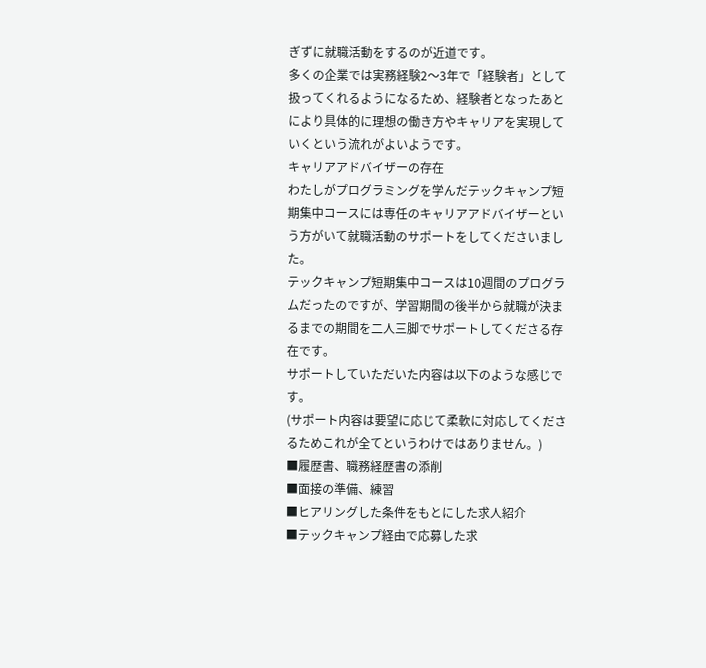ぎずに就職活動をするのが近道です。
多くの企業では実務経験2〜3年で「経験者」として扱ってくれるようになるため、経験者となったあとにより具体的に理想の働き方やキャリアを実現していくという流れがよいようです。
キャリアアドバイザーの存在
わたしがプログラミングを学んだテックキャンプ短期集中コースには専任のキャリアアドバイザーという方がいて就職活動のサポートをしてくださいました。
テックキャンプ短期集中コースは10週間のプログラムだったのですが、学習期間の後半から就職が決まるまでの期間を二人三脚でサポートしてくださる存在です。
サポートしていただいた内容は以下のような感じです。
(サポート内容は要望に応じて柔軟に対応してくださるためこれが全てというわけではありません。)
■履歴書、職務経歴書の添削
■面接の準備、練習
■ヒアリングした条件をもとにした求人紹介
■テックキャンプ経由で応募した求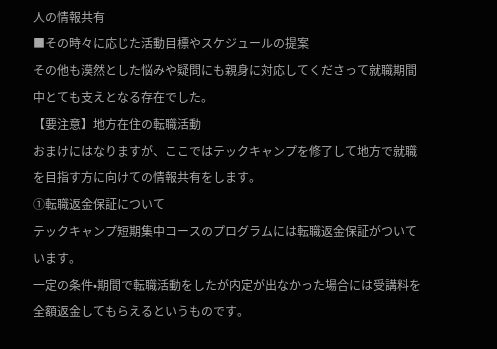人の情報共有
■その時々に応じた活動目標やスケジュールの提案
その他も漠然とした悩みや疑問にも親身に対応してくださって就職期間中とても支えとなる存在でした。
【要注意】地方在住の転職活動
おまけにはなりますが、ここではテックキャンプを修了して地方で就職を目指す方に向けての情報共有をします。
①転職返金保証について
テックキャンプ短期集中コースのプログラムには転職返金保証がついています。
一定の条件•期間で転職活動をしたが内定が出なかった場合には受講料を全額返金してもらえるというものです。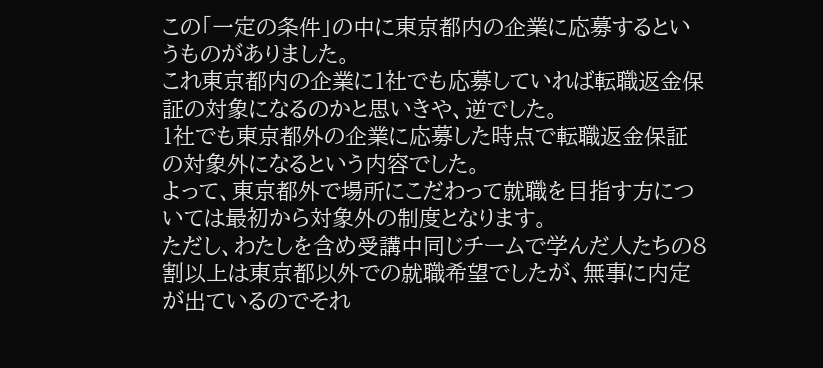この「一定の条件」の中に東京都内の企業に応募するというものがありました。
これ東京都内の企業に1社でも応募していれば転職返金保証の対象になるのかと思いきや、逆でした。
1社でも東京都外の企業に応募した時点で転職返金保証の対象外になるという内容でした。
よって、東京都外で場所にこだわって就職を目指す方については最初から対象外の制度となります。
ただし、わたしを含め受講中同じチームで学んだ人たちの8割以上は東京都以外での就職希望でしたが、無事に内定が出ているのでそれ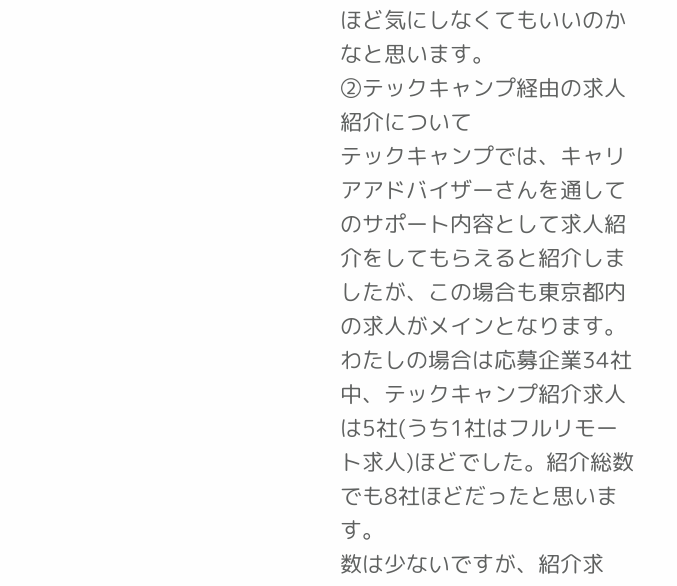ほど気にしなくてもいいのかなと思います。
②テックキャンプ経由の求人紹介について
テックキャンプでは、キャリアアドバイザーさんを通してのサポート内容として求人紹介をしてもらえると紹介しましたが、この場合も東京都内の求人がメインとなります。
わたしの場合は応募企業34社中、テックキャンプ紹介求人は5社(うち1社はフルリモート求人)ほどでした。紹介総数でも8社ほどだったと思います。
数は少ないですが、紹介求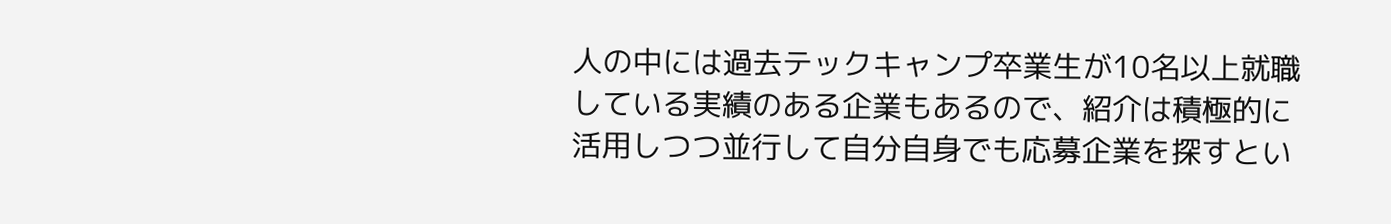人の中には過去テックキャンプ卒業生が10名以上就職している実績のある企業もあるので、紹介は積極的に活用しつつ並行して自分自身でも応募企業を探すとい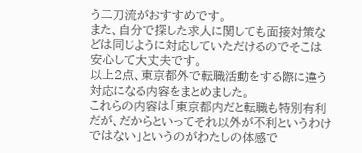う二刀流がおすすめです。
また、自分で探した求人に関しても面接対策などは同じように対応していただけるのでそこは安心して大丈夫です。
以上2点、東京都外で転職活動をする際に違う対応になる内容をまとめました。
これらの内容は「東京都内だと転職も特別有利だが、だからといってそれ以外が不利というわけではない」というのがわたしの体感で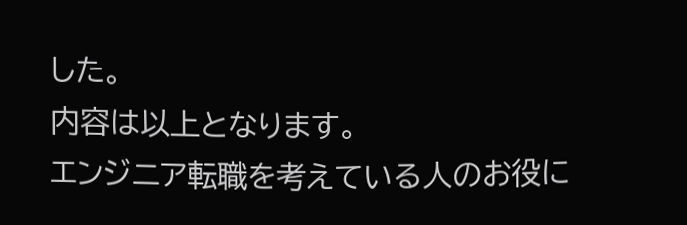した。
内容は以上となります。
エンジニア転職を考えている人のお役に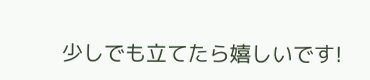少しでも立てたら嬉しいです!